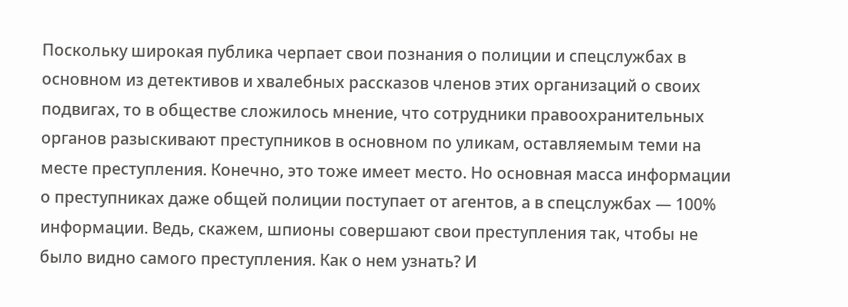Поскольку широкая публика черпает свои познания о полиции и спецслужбах в основном из детективов и хвалебных рассказов членов этих организаций о своих подвигах, то в обществе сложилось мнение, что сотрудники правоохранительных органов разыскивают преступников в основном по уликам, оставляемым теми на месте преступления. Конечно, это тоже имеет место. Но основная масса информации о преступниках даже общей полиции поступает от агентов, а в спецслужбах — 100% информации. Ведь, скажем, шпионы совершают свои преступления так, чтобы не было видно самого преступления. Как о нем узнать? И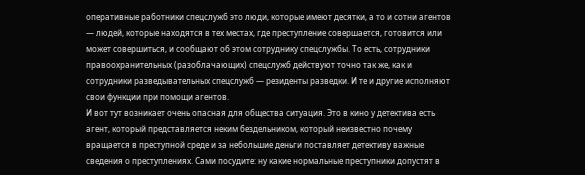оперативные работники спецслужб это люди, которые имеют десятки, а то и сотни агентов — людей, которые находятся в тех местах, где преступление совершается, готовится или может совершиться, и сообщают об этом сотруднику спецслужбы. То есть, сотрудники правоохранительных (разоблачающих) спецслужб действуют точно так же, как и сотрудники разведывательных спецслужб — резиденты разведки. И те и другие исполняют свои функции при помощи агентов.
И вот тут возникает очень опасная для общества ситуация. Это в кино у детектива есть агент, который представляется неким бездельником, который неизвестно почему вращается в преступной среде и за небольшие деньги поставляет детективу важные сведения о преступлениях. Сами посудите: ну какие нормальные преступники допустят в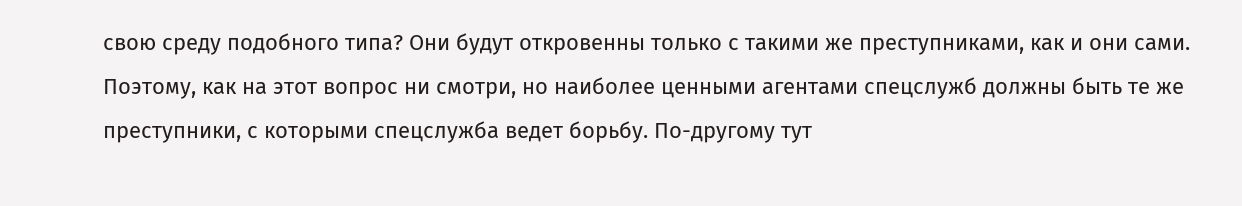свою среду подобного типа? Они будут откровенны только с такими же преступниками, как и они сами. Поэтому, как на этот вопрос ни смотри, но наиболее ценными агентами спецслужб должны быть те же преступники, с которыми спецслужба ведет борьбу. По-другому тут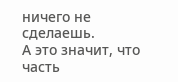ничего не сделаешь.
А это значит, что часть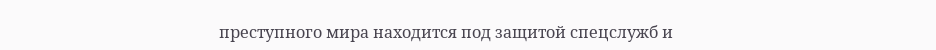преступного мира находится под защитой спецслужб и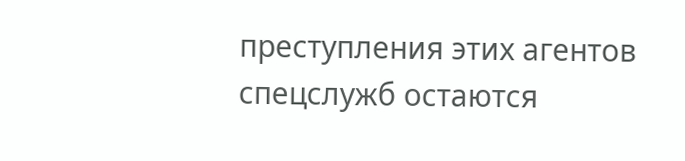преступления этих агентов спецслужб остаются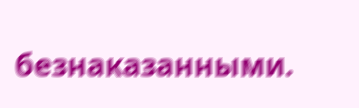безнаказанными.